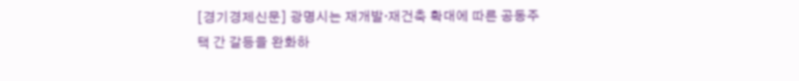[경기경제신문] 광명시는 재개발·재건축 확대에 따른 공동주택 간 갈등을 완화하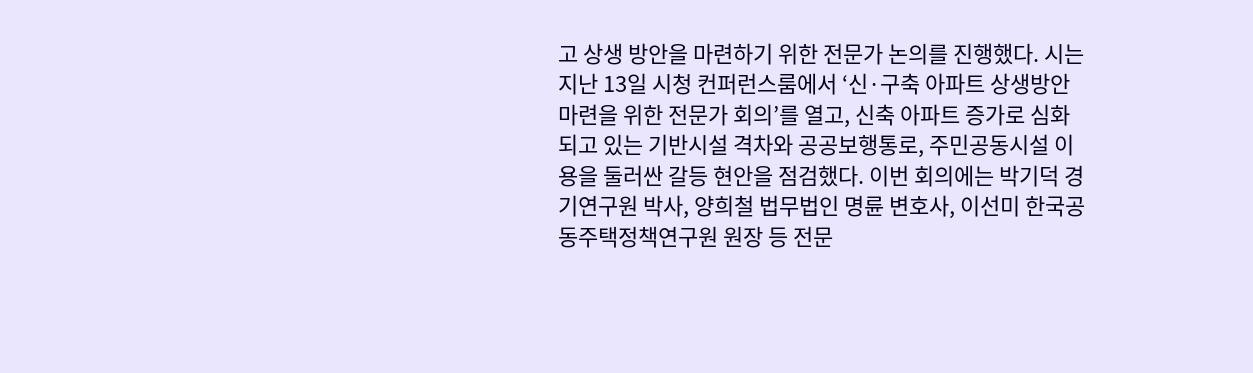고 상생 방안을 마련하기 위한 전문가 논의를 진행했다. 시는 지난 13일 시청 컨퍼런스룸에서 ‘신·구축 아파트 상생방안 마련을 위한 전문가 회의’를 열고, 신축 아파트 증가로 심화되고 있는 기반시설 격차와 공공보행통로, 주민공동시설 이용을 둘러싼 갈등 현안을 점검했다. 이번 회의에는 박기덕 경기연구원 박사, 양희철 법무법인 명륜 변호사, 이선미 한국공동주택정책연구원 원장 등 전문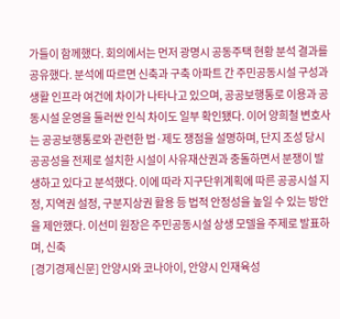가들이 함께했다. 회의에서는 먼저 광명시 공동주택 현황 분석 결과를 공유했다. 분석에 따르면 신축과 구축 아파트 간 주민공동시설 구성과 생활 인프라 여건에 차이가 나타나고 있으며, 공공보행통로 이용과 공동시설 운영을 둘러싼 인식 차이도 일부 확인됐다. 이어 양희철 변호사는 공공보행통로와 관련한 법·제도 쟁점을 설명하며, 단지 조성 당시 공공성을 전제로 설치한 시설이 사유재산권과 충돌하면서 분쟁이 발생하고 있다고 분석했다. 이에 따라 지구단위계획에 따른 공공시설 지정, 지역권 설정, 구분지상권 활용 등 법적 안정성을 높일 수 있는 방안을 제안했다. 이선미 원장은 주민공동시설 상생 모델을 주제로 발표하며, 신축
[경기경제신문] 안양시와 코나아이, 안양시 인재육성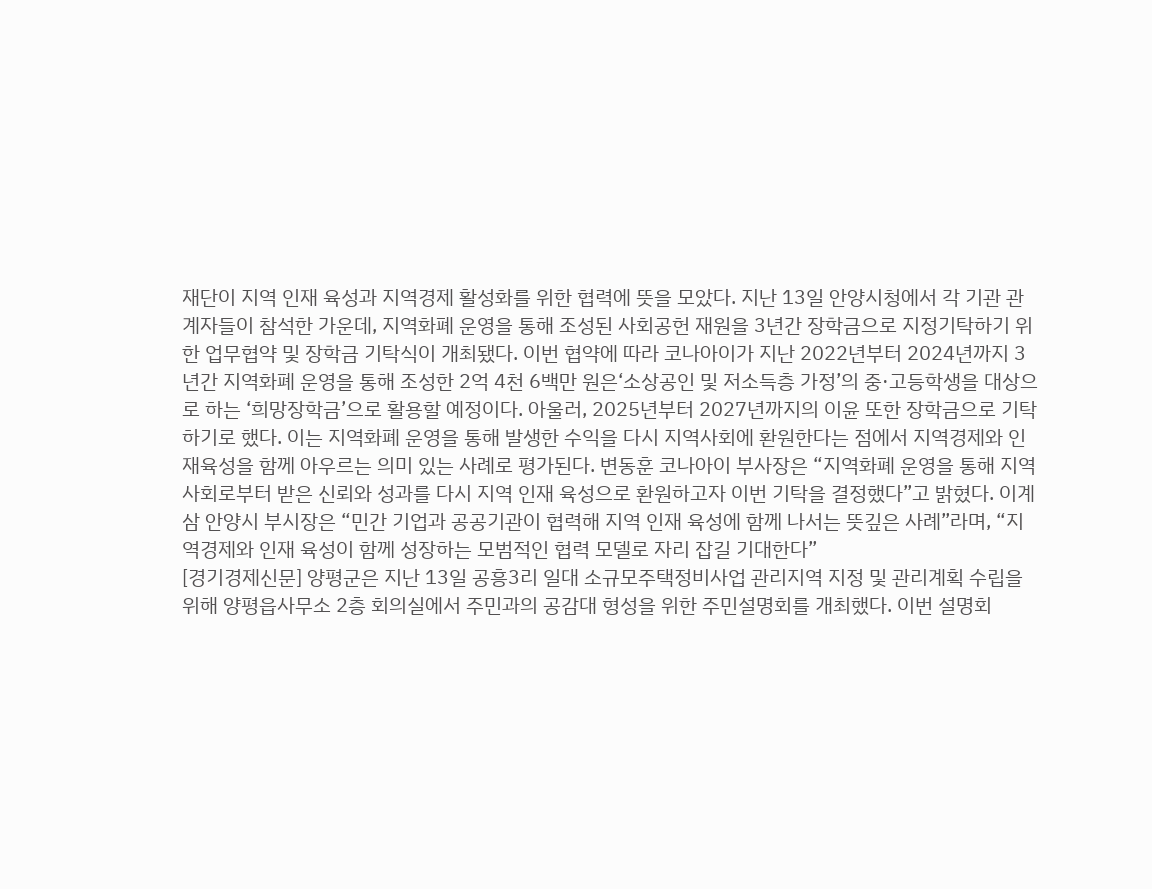재단이 지역 인재 육성과 지역경제 활성화를 위한 협력에 뜻을 모았다. 지난 13일 안양시청에서 각 기관 관계자들이 참석한 가운데, 지역화폐 운영을 통해 조성된 사회공헌 재원을 3년간 장학금으로 지정기탁하기 위한 업무협약 및 장학금 기탁식이 개최됐다. 이번 협약에 따라 코나아이가 지난 2022년부터 2024년까지 3년간 지역화폐 운영을 통해 조성한 2억 4천 6백만 원은‘소상공인 및 저소득층 가정’의 중·고등학생을 대상으로 하는 ‘희망장학금’으로 활용할 예정이다. 아울러, 2025년부터 2027년까지의 이윤 또한 장학금으로 기탁하기로 했다. 이는 지역화폐 운영을 통해 발생한 수익을 다시 지역사회에 환원한다는 점에서 지역경제와 인재육성을 함께 아우르는 의미 있는 사례로 평가된다. 변동훈 코나아이 부사장은 “지역화폐 운영을 통해 지역사회로부터 받은 신뢰와 성과를 다시 지역 인재 육성으로 환원하고자 이번 기탁을 결정했다”고 밝혔다. 이계삼 안양시 부시장은 “민간 기업과 공공기관이 협력해 지역 인재 육성에 함께 나서는 뜻깊은 사례”라며, “지역경제와 인재 육성이 함께 성장하는 모범적인 협력 모델로 자리 잡길 기대한다”
[경기경제신문] 양평군은 지난 13일 공흥3리 일대 소규모주택정비사업 관리지역 지정 및 관리계획 수립을 위해 양평읍사무소 2층 회의실에서 주민과의 공감대 형성을 위한 주민설명회를 개최했다. 이번 설명회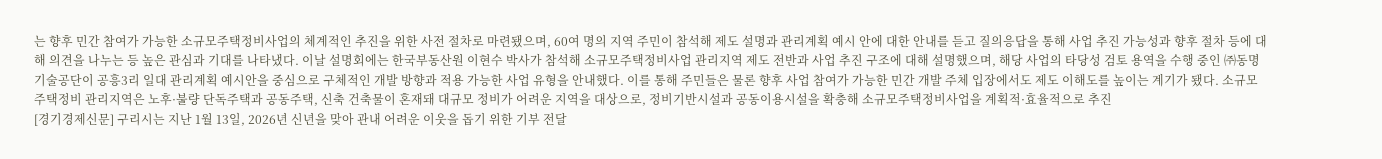는 향후 민간 참여가 가능한 소규모주택정비사업의 체계적인 추진을 위한 사전 절차로 마련됐으며, 60여 명의 지역 주민이 참석해 제도 설명과 관리계획 예시 안에 대한 안내를 듣고 질의응답을 통해 사업 추진 가능성과 향후 절차 등에 대해 의견을 나누는 등 높은 관심과 기대를 나타냈다. 이날 설명회에는 한국부동산원 이현수 박사가 참석해 소규모주택정비사업 관리지역 제도 전반과 사업 추진 구조에 대해 설명했으며, 해당 사업의 타당성 검토 용역을 수행 중인 ㈜동명기술공단이 공흥3리 일대 관리계획 예시안을 중심으로 구체적인 개발 방향과 적용 가능한 사업 유형을 안내했다. 이를 통해 주민들은 물론 향후 사업 참여가 가능한 민간 개발 주체 입장에서도 제도 이해도를 높이는 계기가 됐다. 소규모주택정비 관리지역은 노후·불량 단독주택과 공동주택, 신축 건축물이 혼재돼 대규모 정비가 어려운 지역을 대상으로, 정비기반시설과 공동이용시설을 확충해 소규모주택정비사업을 계획적·효율적으로 추진
[경기경제신문] 구리시는 지난 1월 13일, 2026년 신년을 맞아 관내 어려운 이웃을 돕기 위한 기부 전달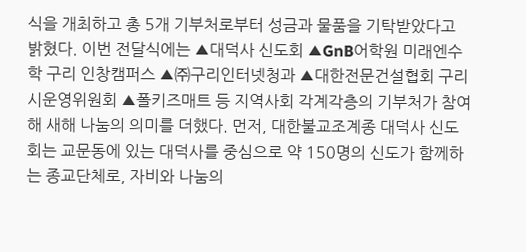식을 개최하고 총 5개 기부처로부터 성금과 물품을 기탁받았다고 밝혔다. 이번 전달식에는 ▲대덕사 신도회 ▲GnB어학원 미래엔수학 구리 인창캠퍼스 ▲㈜구리인터넷청과 ▲대한전문건설협회 구리시운영위원회 ▲폴키즈매트 등 지역사회 각계각층의 기부처가 참여해 새해 나눔의 의미를 더했다. 먼저, 대한불교조계종 대덕사 신도회는 교문동에 있는 대덕사를 중심으로 약 150명의 신도가 함께하는 종교단체로, 자비와 나눔의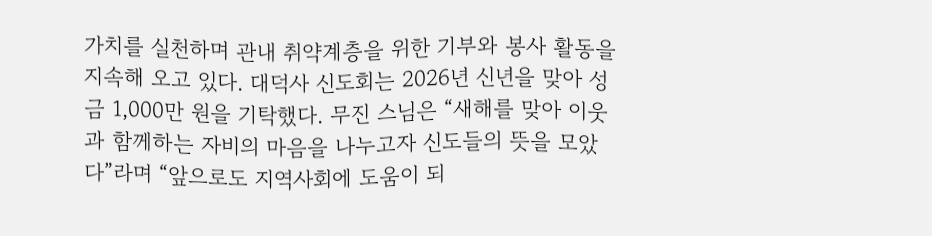가치를 실천하며 관내 취약계층을 위한 기부와 봉사 활동을 지속해 오고 있다. 대덕사 신도회는 2026년 신년을 맞아 성금 1,000만 원을 기탁했다. 무진 스님은 “새해를 맞아 이웃과 함께하는 자비의 마음을 나누고자 신도들의 뜻을 모았다”라며 “앞으로도 지역사회에 도움이 되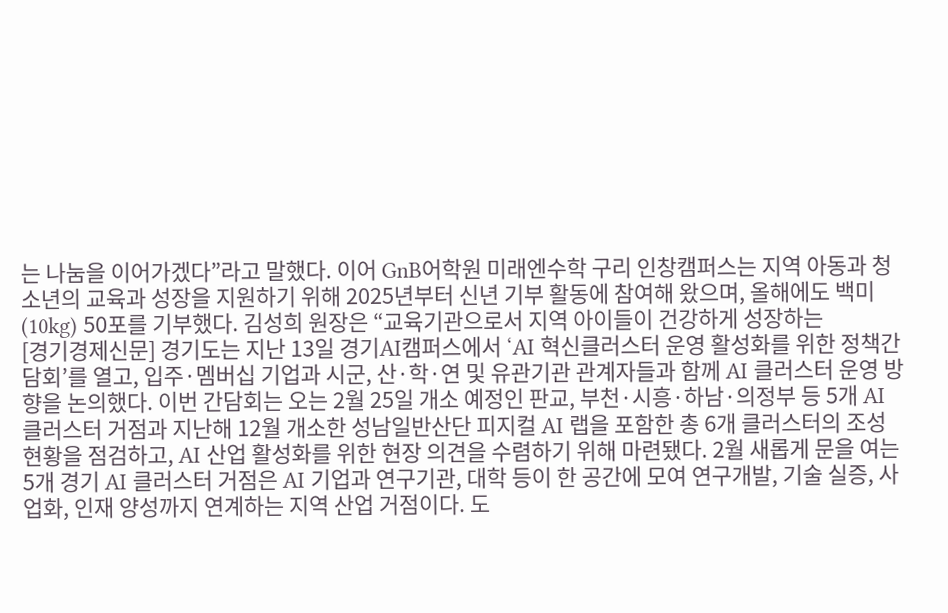는 나눔을 이어가겠다”라고 말했다. 이어 GnB어학원 미래엔수학 구리 인창캠퍼스는 지역 아동과 청소년의 교육과 성장을 지원하기 위해 2025년부터 신년 기부 활동에 참여해 왔으며, 올해에도 백미(10kg) 50포를 기부했다. 김성희 원장은 “교육기관으로서 지역 아이들이 건강하게 성장하는
[경기경제신문] 경기도는 지난 13일 경기AI캠퍼스에서 ‘AI 혁신클러스터 운영 활성화를 위한 정책간담회’를 열고, 입주·멤버십 기업과 시군, 산·학·연 및 유관기관 관계자들과 함께 AI 클러스터 운영 방향을 논의했다. 이번 간담회는 오는 2월 25일 개소 예정인 판교, 부천·시흥·하남·의정부 등 5개 AI 클러스터 거점과 지난해 12월 개소한 성남일반산단 피지컬 AI 랩을 포함한 총 6개 클러스터의 조성 현황을 점검하고, AI 산업 활성화를 위한 현장 의견을 수렴하기 위해 마련됐다. 2월 새롭게 문을 여는 5개 경기 AI 클러스터 거점은 AI 기업과 연구기관, 대학 등이 한 공간에 모여 연구개발, 기술 실증, 사업화, 인재 양성까지 연계하는 지역 산업 거점이다. 도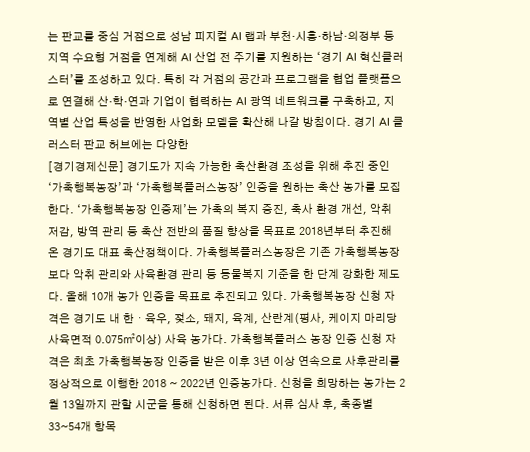는 판교를 중심 거점으로 성남 피지컬 AI 랩과 부천·시흥·하남·의정부 등 지역 수요형 거점을 연계해 AI 산업 전 주기를 지원하는 ‘경기 AI 혁신클러스터’를 조성하고 있다. 특히 각 거점의 공간과 프로그램을 협업 플랫폼으로 연결해 산·학·연과 기업이 협력하는 AI 광역 네트워크를 구축하고, 지역별 산업 특성을 반영한 사업화 모델을 확산해 나갈 방침이다. 경기 AI 클러스터 판교 허브에는 다양한
[경기경제신문] 경기도가 지속 가능한 축산환경 조성을 위해 추진 중인 ‘가축행복농장’과 ‘가축행복플러스농장’ 인증을 원하는 축산 농가를 모집한다. ‘가축행복농장 인증제’는 가축의 복지 증진, 축사 환경 개선, 악취 저감, 방역 관리 등 축산 전반의 품질 향상을 목표로 2018년부터 추진해 온 경기도 대표 축산정책이다. 가축행복플러스농장은 기존 가축행복농장보다 악취 관리와 사육환경 관리 등 동물복지 기준을 한 단계 강화한 제도다. 올해 10개 농가 인증을 목표로 추진되고 있다. 가축행복농장 신청 자격은 경기도 내 한・육우, 젖소, 돼지, 육계, 산란계(평사, 케이지 마리당 사육면적 0.075㎡이상) 사육 농가다. 가축행복플러스 농장 인증 신청 자격은 최초 가축행복농장 인증을 받은 이후 3년 이상 연속으로 사후관리를 정상적으로 이행한 2018 ~ 2022년 인증농가다. 신청을 희망하는 농가는 2월 13일까지 관할 시군을 통해 신청하면 된다. 서류 심사 후, 축종별 33~54개 항목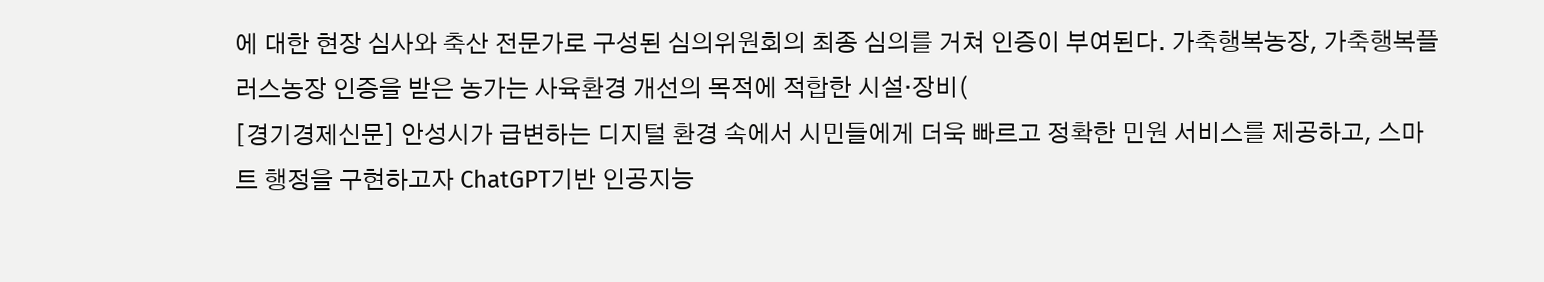에 대한 현장 심사와 축산 전문가로 구성된 심의위원회의 최종 심의를 거쳐 인증이 부여된다. 가축행복농장, 가축행복플러스농장 인증을 받은 농가는 사육환경 개선의 목적에 적합한 시설·장비(
[경기경제신문] 안성시가 급변하는 디지털 환경 속에서 시민들에게 더욱 빠르고 정확한 민원 서비스를 제공하고, 스마트 행정을 구현하고자 ChatGPT기반 인공지능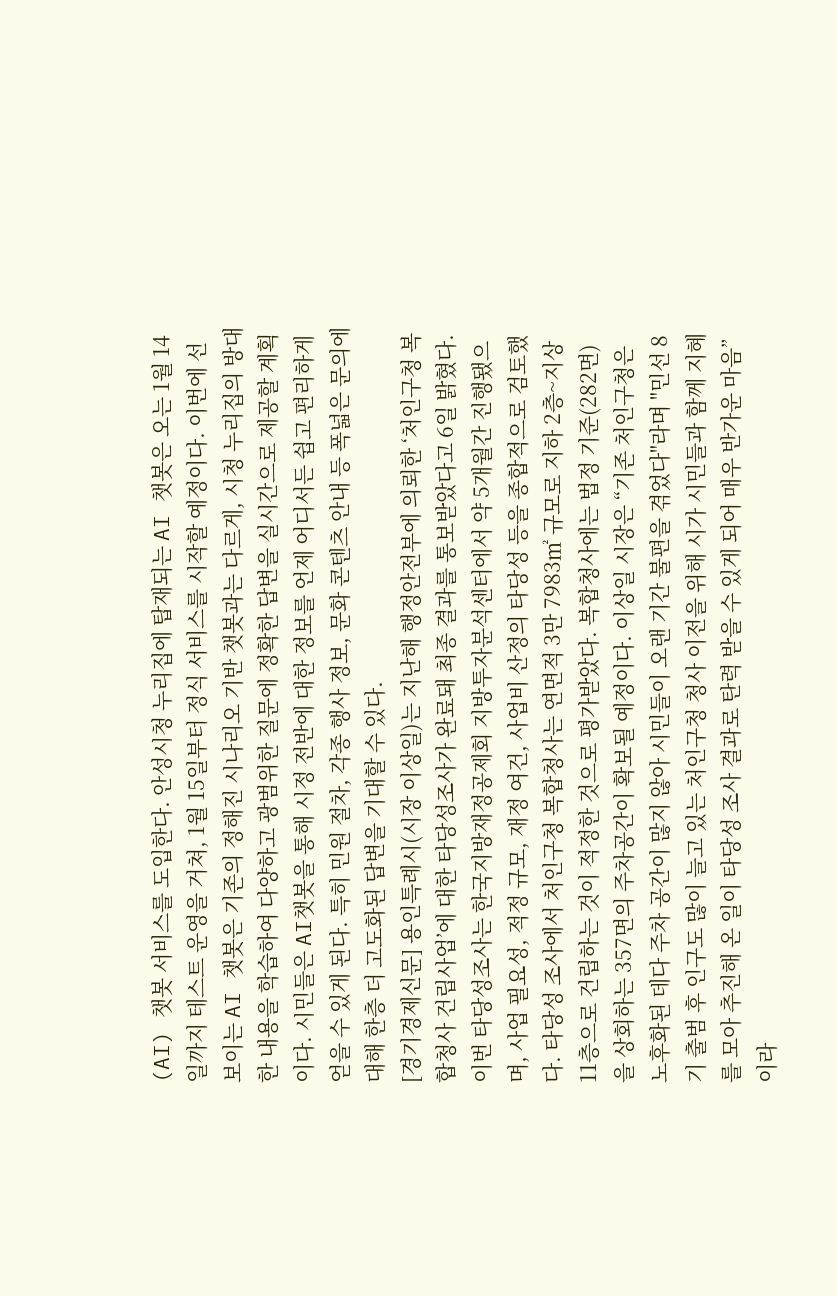(AI) 챗봇 서비스를 도입한다. 안성시청 누리집에 탑재되는 AI 챗봇은 오는 1월 14일까지 테스트 운영을 거쳐, 1월 15일부터 정식 서비스를 시작할 예정이다. 이번에 선보이는 AI 챗봇은 기존의 정해진 시나리오 기반 챗봇과는 다르게, 시청 누리집의 방대한 내용을 학습하여 다양하고 광범위한 질문에 정확한 답변을 실시간으로 제공할 계획이다. 시민들은 AI챗봇을 통해 시정 전반에 대한 정보를 언제 어디서든 쉽고 편리하게 얻을 수 있게 된다. 특히 민원 절차, 각종 행사 정보, 문화 콘텐츠 안내 등 폭넓은 문의에 대해 한층 더 고도화된 답변을 기대할 수 있다.
[경기경제신문] 용인특례시(시장 이상일)는 지난해 행정안전부에 의뢰한 ‘처인구청 복합청사 건립사업’에 대한 타당성조사가 완료돼 최종 결과를 통보받았다고 6일 밝혔다. 이번 타당성조사는 한국지방재정공제회 지방투자분석센터에서 약 5개월간 진행됐으며, 사업 필요성, 적정 규모, 재정 여건, 사업비 산정의 타당성 등을 종합적으로 검토했다. 타당성 조사에서 처인구청 복합청사는 연면적 3만 7983㎡ 규모로 지하 2층~지상 11층으로 건립하는 것이 적정한 것으로 평가받았다. 복합청사에는 법정 기준(282면)을 상회하는 357면의 주차공간이 확보될 예정이다. 이상일 시장은 “기존 처인구청은 노후화된 데다 주차 공간이 많지 않아 시민들이 오랜 기간 불편을 겪었다"라며 "민선 8기 출범 후 인구도 많이 늘고 있는 처인구청 청사 이전을 위해 시가 시민들과 함께 지혜를 모아 추진해 온 일이 타당성 조사 결과로 탄력 받을 수 있게 되어 매우 반가운 마음”이라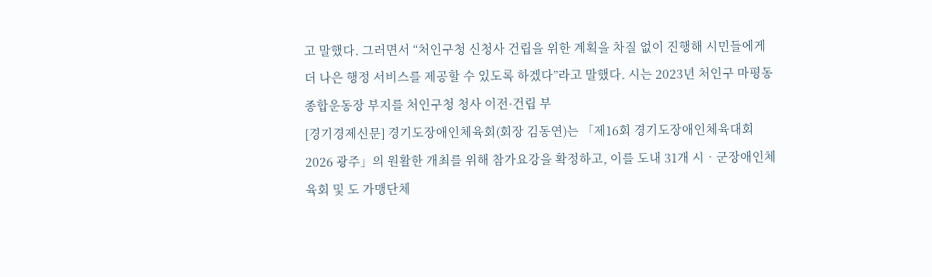고 말했다. 그러면서 “처인구청 신청사 건립을 위한 계획을 차질 없이 진행해 시민들에게 더 나은 행정 서비스를 제공할 수 있도록 하겠다”라고 말했다. 시는 2023년 처인구 마평동 종합운동장 부지를 처인구청 청사 이전·건립 부
[경기경제신문] 경기도장애인체육회(회장 김동연)는 「제16회 경기도장애인체육대회 2026 광주」의 원활한 개최를 위해 참가요강을 확정하고, 이를 도내 31개 시‧군장애인체육회 및 도 가맹단체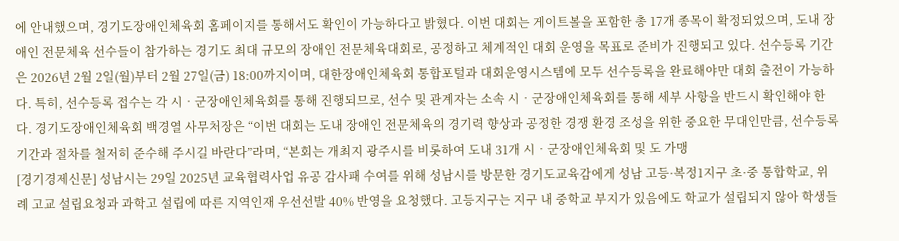에 안내했으며, 경기도장애인체육회 홈페이지를 통해서도 확인이 가능하다고 밝혔다. 이번 대회는 게이트볼을 포함한 총 17개 종목이 확정되었으며, 도내 장애인 전문체육 선수들이 참가하는 경기도 최대 규모의 장애인 전문체육대회로, 공정하고 체계적인 대회 운영을 목표로 준비가 진행되고 있다. 선수등록 기간은 2026년 2월 2일(월)부터 2월 27일(금) 18:00까지이며, 대한장애인체육회 통합포털과 대회운영시스템에 모두 선수등록을 완료해야만 대회 출전이 가능하다. 특히, 선수등록 접수는 각 시‧군장애인체육회를 통해 진행되므로, 선수 및 관계자는 소속 시‧군장애인체육회를 통해 세부 사항을 반드시 확인해야 한다. 경기도장애인체육회 백경열 사무처장은 “이번 대회는 도내 장애인 전문체육의 경기력 향상과 공정한 경쟁 환경 조성을 위한 중요한 무대인만큼, 선수등록 기간과 절차를 철저히 준수해 주시길 바란다”라며, “본회는 개최지 광주시를 비롯하여 도내 31개 시‧군장애인체육회 및 도 가맹
[경기경제신문] 성남시는 29일 2025년 교육협력사업 유공 감사패 수여를 위해 성남시를 방문한 경기도교육감에게 성남 고등·복정1지구 초·중 통합학교, 위례 고교 설립요청과 과학고 설립에 따른 지역인재 우선선발 40% 반영을 요청했다. 고등지구는 지구 내 중학교 부지가 있음에도 학교가 설립되지 않아 학생들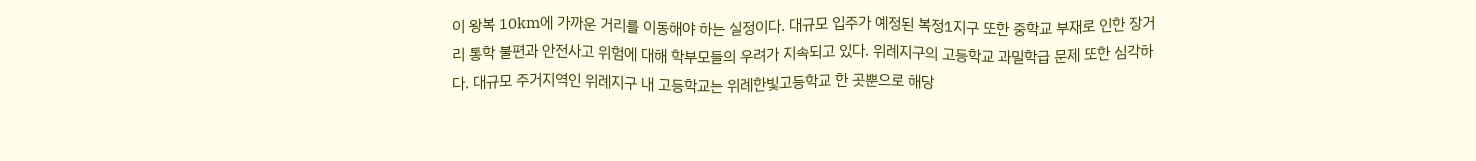이 왕복 10km에 가까운 거리를 이동해야 하는 실정이다. 대규모 입주가 예정된 복정1지구 또한 중학교 부재로 인한 장거리 통학 불편과 안전사고 위험에 대해 학부모들의 우려가 지속되고 있다. 위례지구의 고등학교 과밀학급 문제 또한 심각하다. 대규모 주거지역인 위례지구 내 고등학교는 위례한빛고등학교 한 곳뿐으로 해당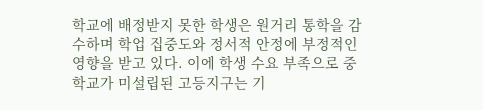학교에 배정받지 못한 학생은 원거리 통학을 감수하며 학업 집중도와 정서적 안정에 부정적인 영향을 받고 있다. 이에 학생 수요 부족으로 중학교가 미설립된 고등지구는 기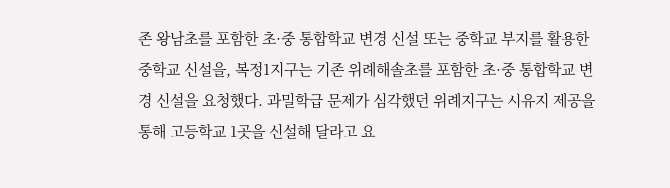존 왕남초를 포함한 초·중 통합학교 변경 신설 또는 중학교 부지를 활용한 중학교 신설을, 복정1지구는 기존 위례해솔초를 포함한 초·중 통합학교 변경 신설을 요청했다. 과밀학급 문제가 심각했던 위례지구는 시유지 제공을 통해 고등학교 1곳을 신설해 달라고 요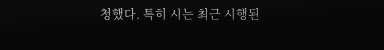청했다. 특히 시는 최근 시행된